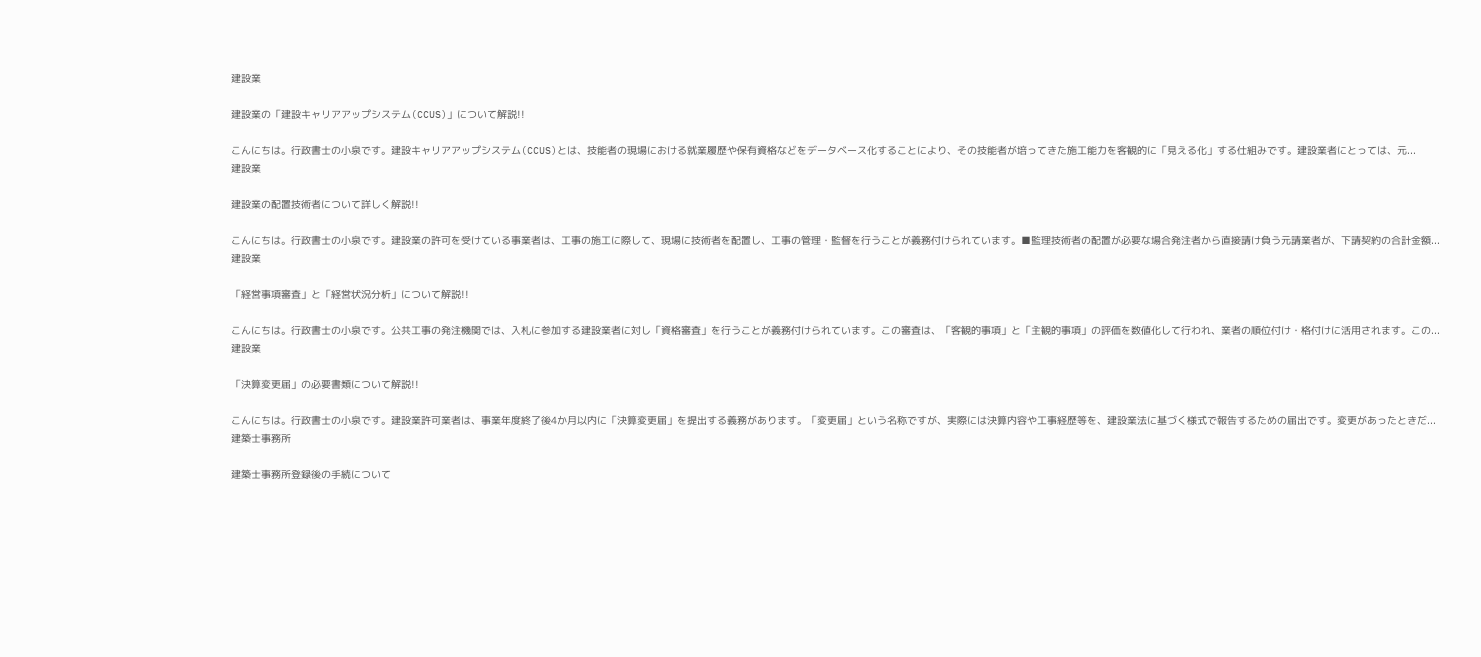建設業

建設業の「建設キャリアアップシステム(CCUS)」について解説!!

こんにちは。行政書士の小泉です。建設キャリアアップシステム(CCUS)とは、技能者の現場における就業履歴や保有資格などをデータベース化することにより、その技能者が培ってきた施工能力を客観的に「見える化」する仕組みです。建設業者にとっては、元...
建設業

建設業の配置技術者について詳しく解説!!

こんにちは。行政書士の小泉です。建設業の許可を受けている事業者は、工事の施工に際して、現場に技術者を配置し、工事の管理・監督を行うことが義務付けられています。■監理技術者の配置が必要な場合発注者から直接請け負う元請業者が、下請契約の合計金額...
建設業

「経営事項審査」と「経営状況分析」について解説!!

こんにちは。行政書士の小泉です。公共工事の発注機関では、入札に参加する建設業者に対し「資格審査」を行うことが義務付けられています。この審査は、「客観的事項」と「主観的事項」の評価を数値化して行われ、業者の順位付け・格付けに活用されます。この...
建設業

「決算変更届」の必要書類について解説!!

こんにちは。行政書士の小泉です。建設業許可業者は、事業年度終了後4か月以内に「決算変更届」を提出する義務があります。「変更届」という名称ですが、実際には決算内容や工事経歴等を、建設業法に基づく様式で報告するための届出です。変更があったときだ...
建築士事務所

建築士事務所登録後の手続について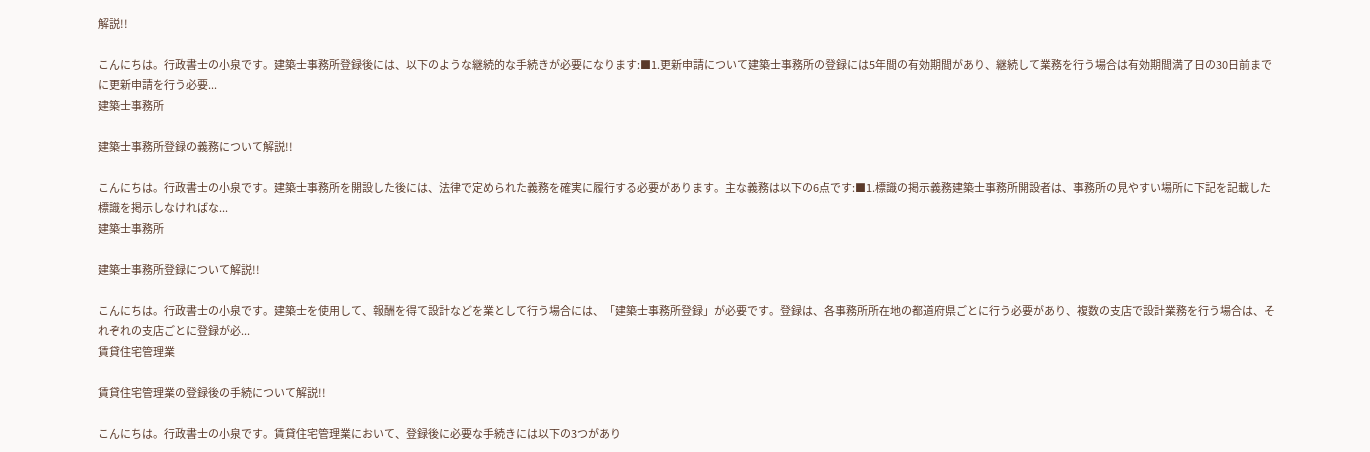解説!!

こんにちは。行政書士の小泉です。建築士事務所登録後には、以下のような継続的な手続きが必要になります:■1.更新申請について建築士事務所の登録には5年間の有効期間があり、継続して業務を行う場合は有効期間満了日の30日前までに更新申請を行う必要...
建築士事務所

建築士事務所登録の義務について解説!!

こんにちは。行政書士の小泉です。建築士事務所を開設した後には、法律で定められた義務を確実に履行する必要があります。主な義務は以下の6点です:■1.標識の掲示義務建築士事務所開設者は、事務所の見やすい場所に下記を記載した標識を掲示しなければな...
建築士事務所

建築士事務所登録について解説!!

こんにちは。行政書士の小泉です。建築士を使用して、報酬を得て設計などを業として行う場合には、「建築士事務所登録」が必要です。登録は、各事務所所在地の都道府県ごとに行う必要があり、複数の支店で設計業務を行う場合は、それぞれの支店ごとに登録が必...
賃貸住宅管理業

賃貸住宅管理業の登録後の手続について解説!!

こんにちは。行政書士の小泉です。賃貸住宅管理業において、登録後に必要な手続きには以下の3つがあり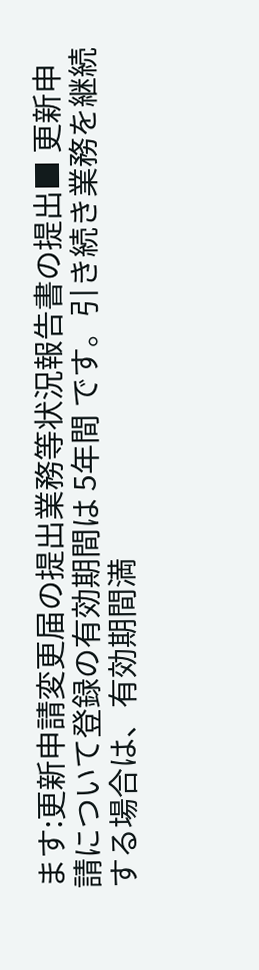ます:更新申請変更届の提出業務等状況報告書の提出■ 更新申請について登録の有効期間は 5年間 です。引き続き業務を継続する場合は、有効期間満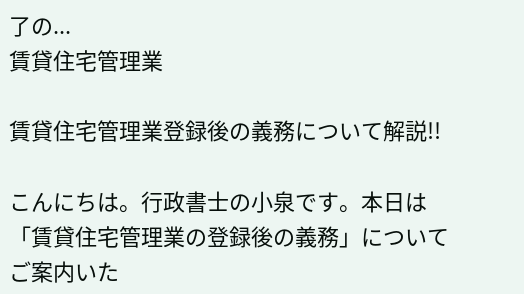了の...
賃貸住宅管理業

賃貸住宅管理業登録後の義務について解説!!

こんにちは。行政書士の小泉です。本日は「賃貸住宅管理業の登録後の義務」についてご案内いた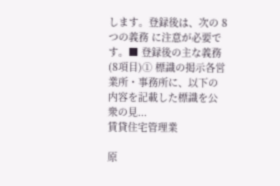します。登録後は、次の 8つの義務 に注意が必要です。■ 登録後の主な義務(8項目)① 標識の掲示各営業所・事務所に、以下の内容を記載した標識を公衆の見...
賃貸住宅管理業

原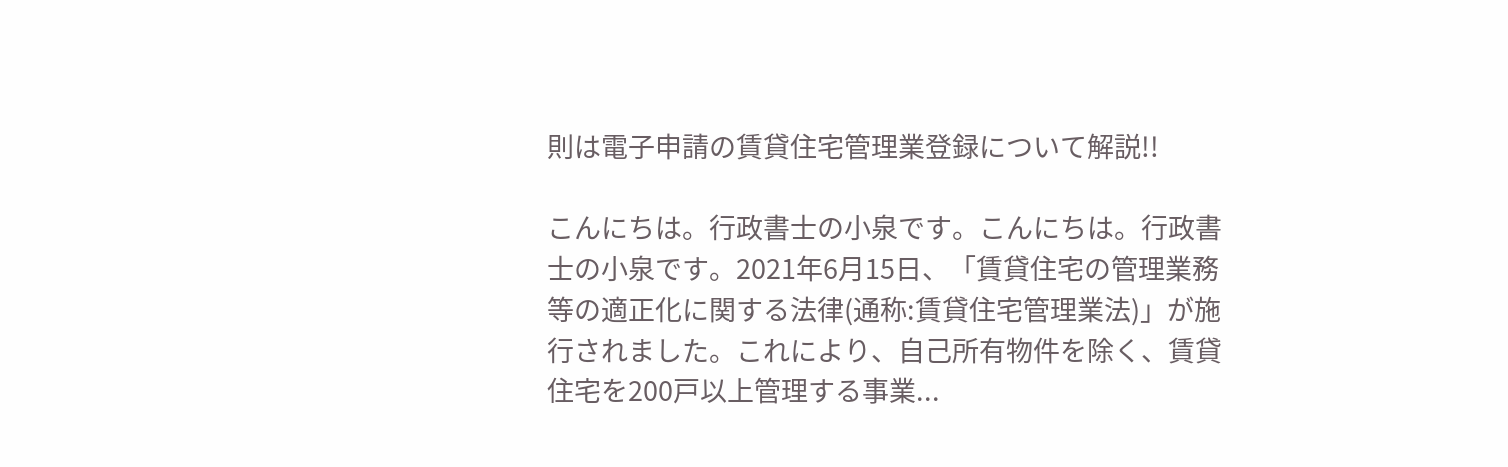則は電子申請の賃貸住宅管理業登録について解説!!

こんにちは。行政書士の小泉です。こんにちは。行政書士の小泉です。2021年6月15日、「賃貸住宅の管理業務等の適正化に関する法律(通称:賃貸住宅管理業法)」が施行されました。これにより、自己所有物件を除く、賃貸住宅を200戸以上管理する事業...